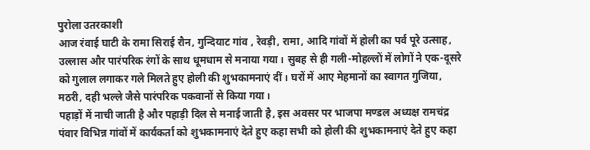पुरोला उतरकाशी
आज रंवाई घाटी के रामा सिराई रौन, गुन्दियाट गांव , रेवड़ी, रामा, आदि गांवों में होली का पर्व पूरे उत्साह, उल्लास और पारंपरिक रंगों के साथ धूमधाम से मनाया गया। सुबह से ही गली-मोहल्लों में लोगों ने एक-दूसरे को गुलाल लगाकर गले मिलते हुए होली की शुभकामनाएं दीं। घरों में आए मेहमानों का स्वागत गुजिया, मठरी, दही भल्ले जैसे पारंपरिक पकवानों से किया गया।
पहाड़ों में नाची जाती है और पहाड़ी दिल से मनाई जाती है, इस अवसर पर भाजपा मण्डल अध्यक्ष रामचंद्र पंवार विभिन्न गांवों में कार्यकर्ता को शुभकामनाएं देते हुए कहा सभी को होली की शुभकामनाएं देते हुए कहा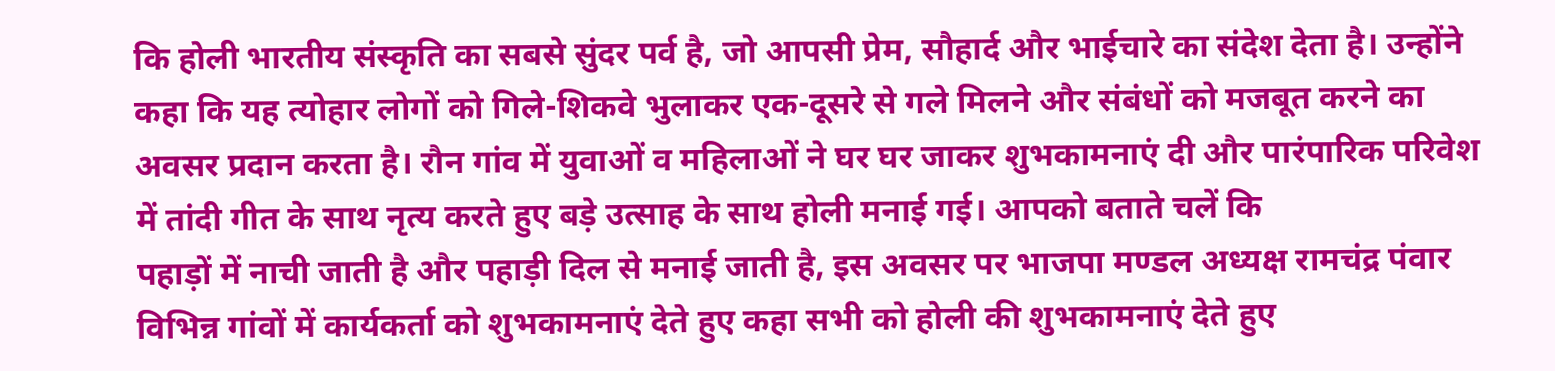कि होली भारतीय संस्कृति का सबसे सुंदर पर्व है, जो आपसी प्रेम, सौहार्द और भाईचारे का संदेश देता है। उन्होंने कहा कि यह त्योहार लोगों को गिले-शिकवे भुलाकर एक-दूसरे से गले मिलने और संबंधों को मजबूत करने का अवसर प्रदान करता है। रौन गांव में युवाओं व महिलाओं ने घर घर जाकर शुभकामनाएं दी और पारंपारिक परिवेश में तांदी गीत के साथ नृत्य करते हुए बड़े उत्साह के साथ होली मनाई गई। आपको बताते चलें कि
पहाड़ों में नाची जाती है और पहाड़ी दिल से मनाई जाती है, इस अवसर पर भाजपा मण्डल अध्यक्ष रामचंद्र पंवार विभिन्न गांवों में कार्यकर्ता को शुभकामनाएं देते हुए कहा सभी को होली की शुभकामनाएं देते हुए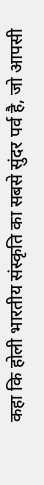कहा कि होली भारतीय संस्कृति का सबसे सुंदर पर्व है, जो आपसी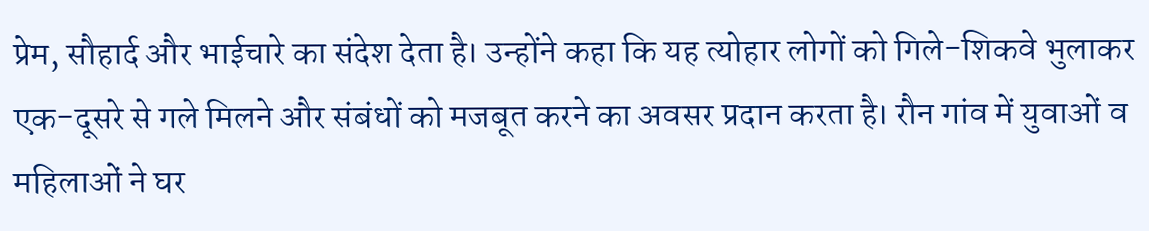प्रेम, सौहार्द और भाईचारे का संदेश देता है। उन्होंने कहा कि यह त्योहार लोगों को गिले-शिकवे भुलाकर एक-दूसरे से गले मिलने और संबंधों को मजबूत करने का अवसर प्रदान करता है। रौन गांव में युवाओं व महिलाओं ने घर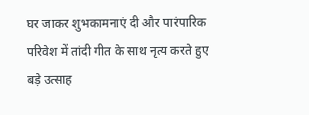घर जाकर शुभकामनाएं दी और पारंपारिक परिवेश में तांदी गीत के साथ नृत्य करते हुए बड़े उत्साह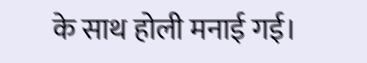के साथ होली मनाई गई।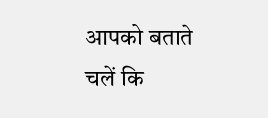आपको बताते चलें कि